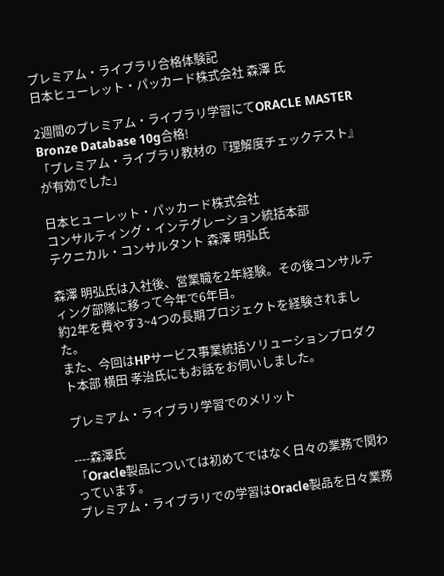プレミアム・ライブラリ合格体験記
日本ヒューレット・パッカード株式会社 森澤 氏

2週間のプレミアム・ライブラリ学習にてORACLE MASTER Bronze Database 10g合格!
「プレミアム・ライブラリ教材の『理解度チェックテスト』が有効でした」

日本ヒューレット・パッカード株式会社
コンサルティング・インテグレーション統括本部
テクニカル・コンサルタント 森澤 明弘氏

森澤 明弘氏は入社後、営業職を2年経験。その後コンサルティング部隊に移って今年で6年目。
約2年を費やす3~4つの長期プロジェクトを経験されました。
また、今回はHPサービス事業統括ソリューションプロダクト本部 横田 孝治氏にもお話をお伺いしました。

プレミアム・ライブラリ学習でのメリット

----森澤氏
「Oracle製品については初めてではなく日々の業務で関わっています。
プレミアム・ライブラリでの学習はOracle製品を日々業務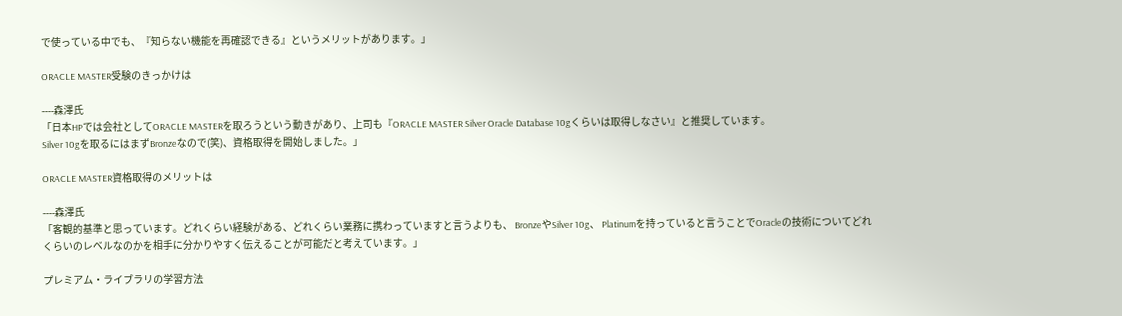で使っている中でも、『知らない機能を再確認できる』というメリットがあります。」

ORACLE MASTER受験のきっかけは

----森澤氏
「日本HPでは会社としてORACLE MASTERを取ろうという動きがあり、上司も『ORACLE MASTER Silver Oracle Database 10gくらいは取得しなさい』と推奨しています。
Silver 10gを取るにはまずBronzeなので(笑)、資格取得を開始しました。」

ORACLE MASTER資格取得のメリットは

----森澤氏
「客観的基準と思っています。どれくらい経験がある、どれくらい業務に携わっていますと言うよりも、 BronzeやSilver 10g、 Platinumを持っていると言うことでOracleの技術についてどれくらいのレベルなのかを相手に分かりやすく伝えることが可能だと考えています。」

プレミアム・ライブラリの学習方法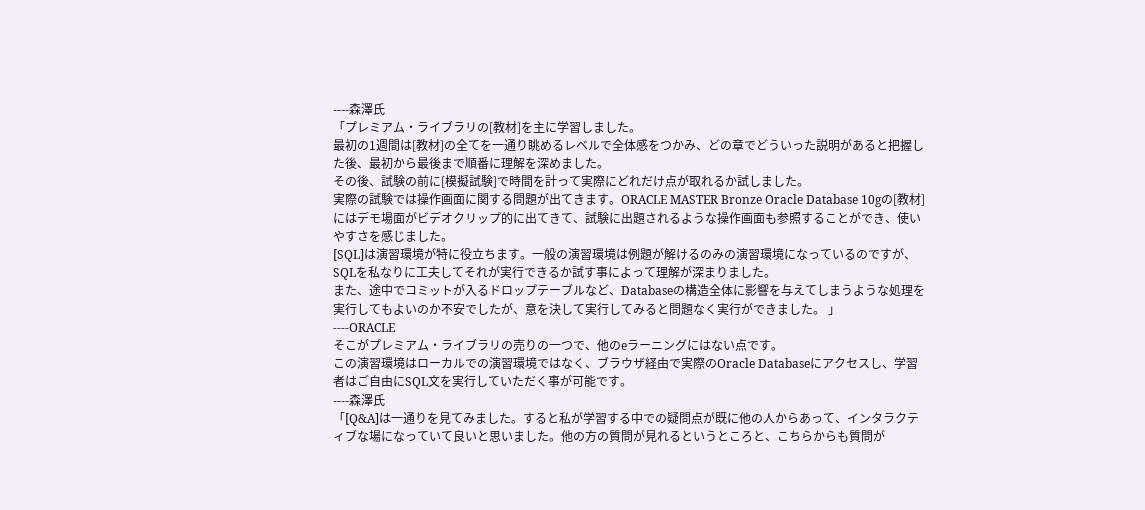----森澤氏
「プレミアム・ライブラリの[教材]を主に学習しました。
最初の1週間は[教材]の全てを一通り眺めるレベルで全体感をつかみ、どの章でどういった説明があると把握した後、最初から最後まで順番に理解を深めました。
その後、試験の前に[模擬試験]で時間を計って実際にどれだけ点が取れるか試しました。
実際の試験では操作画面に関する問題が出てきます。ORACLE MASTER Bronze Oracle Database 10gの[教材]にはデモ場面がビデオクリップ的に出てきて、試験に出題されるような操作画面も参照することができ、使いやすさを感じました。
[SQL]は演習環境が特に役立ちます。一般の演習環境は例題が解けるのみの演習環境になっているのですが、SQLを私なりに工夫してそれが実行できるか試す事によって理解が深まりました。
また、途中でコミットが入るドロップテーブルなど、Databaseの構造全体に影響を与えてしまうような処理を実行してもよいのか不安でしたが、意を決して実行してみると問題なく実行ができました。 」
----ORACLE
そこがプレミアム・ライブラリの売りの一つで、他のeラーニングにはない点です。
この演習環境はローカルでの演習環境ではなく、ブラウザ経由で実際のOracle Databaseにアクセスし、学習者はご自由にSQL文を実行していただく事が可能です。
----森澤氏
「[Q&A]は一通りを見てみました。すると私が学習する中での疑問点が既に他の人からあって、インタラクティブな場になっていて良いと思いました。他の方の質問が見れるというところと、こちらからも質問が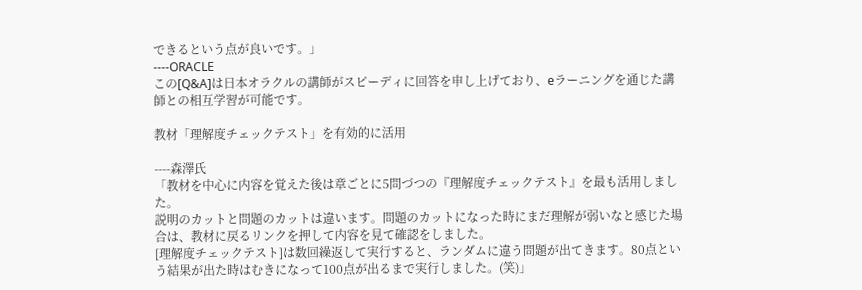できるという点が良いです。」
----ORACLE
この[Q&A]は日本オラクルの講師がスピーディに回答を申し上げており、eラーニングを通じた講師との相互学習が可能です。

教材「理解度チェックテスト」を有効的に活用

----森澤氏
「教材を中心に内容を覚えた後は章ごとに5問づつの『理解度チェックテスト』を最も活用しました。
説明のカットと問題のカットは違います。問題のカットになった時にまだ理解が弱いなと感じた場合は、教材に戻るリンクを押して内容を見て確認をしました。
[理解度チェックテスト]は数回繰返して実行すると、ランダムに違う問題が出てきます。80点という結果が出た時はむきになって100点が出るまで実行しました。(笑)」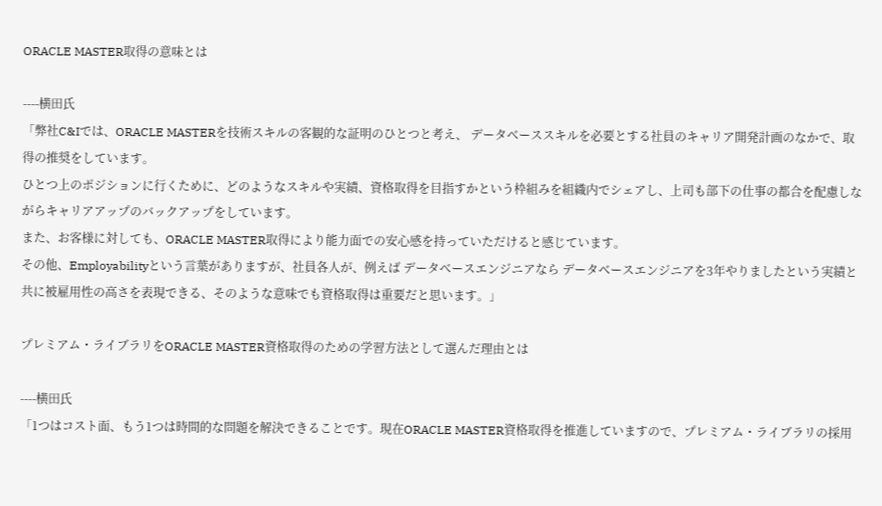ORACLE MASTER取得の意味とは

----横田氏
「弊社C&Iでは、ORACLE MASTERを技術スキルの客観的な証明のひとつと考え、 データベーススキルを必要とする社員のキャリア開発計画のなかで、取得の推奨をしています。
ひとつ上のポジションに行くために、どのようなスキルや実績、資格取得を目指すかという枠組みを組織内でシェアし、上司も部下の仕事の都合を配慮しながらキャリアアップのバックアップをしています。
また、お客様に対しても、ORACLE MASTER取得により能力面での安心感を持っていただけると感じています。
その他、Employabilityという言葉がありますが、社員各人が、例えば データベースエンジニアなら データベースエンジニアを3年やりましたという実績と共に被雇用性の高さを表現できる、そのような意味でも資格取得は重要だと思います。」

プレミアム・ライブラリをORACLE MASTER資格取得のための学習方法として選んだ理由とは

----横田氏
「1つはコスト面、もう1つは時間的な問題を解決できることです。現在ORACLE MASTER資格取得を推進していますので、プレミアム・ライブラリの採用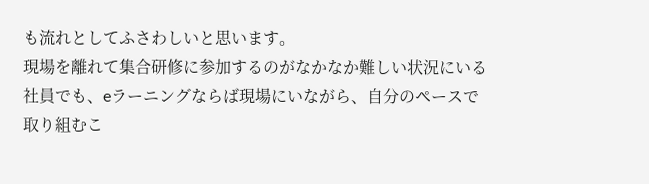も流れとしてふさわしいと思います。
現場を離れて集合研修に参加するのがなかなか難しい状況にいる社員でも、eラーニングならば現場にいながら、自分のペースで取り組むこ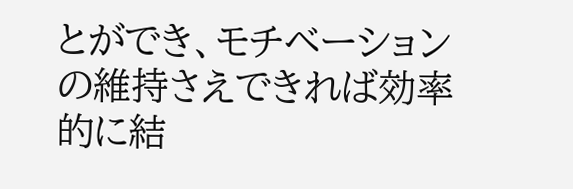とができ、モチベーションの維持さえできれば効率的に結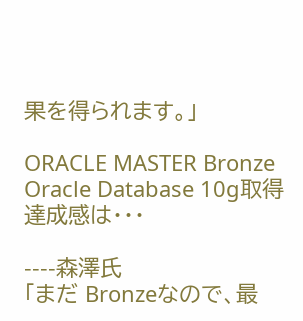果を得られます。」

ORACLE MASTER Bronze Oracle Database 10g取得達成感は・・・

----森澤氏
「まだ Bronzeなので、最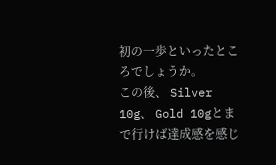初の一歩といったところでしょうか。
この後、 Silver 10g、 Gold 10gとまで行けば達成感を感じ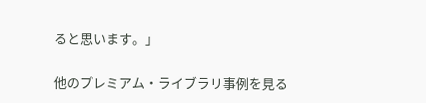ると思います。」

他のプレミアム・ライブラリ事例を見る